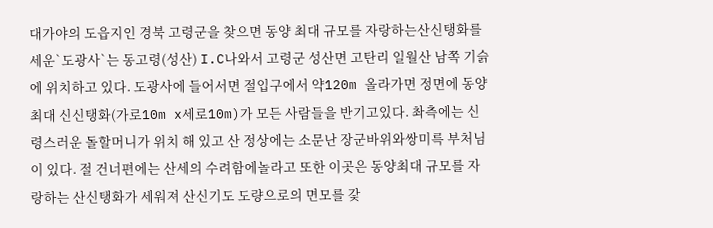대가야의 도읍지인 경북 고령군을 찾으면 동양 최대 규모를 자랑하는산신탱화를 세운`도광사`는 동고령(성산) I.C나와서 고령군 성산면 고탄리 일월산 남쪽 기슭에 위치하고 있다. 도광사에 들어서면 절입구에서 약120m 올라가면 정면에 동양최대 신신탱화(가로10m x세로10m)가 모든 사람들을 반기고있다. 촤측에는 신령스러운 돌할머니가 위치 해 있고 산 정상에는 소문난 장군바위와쌍미륵 부처님이 있다. 절 건너편에는 산세의 수려함에놀라고 또한 이곳은 동양최대 규모를 자랑하는 산신탱화가 세워져 산신기도 도량으로의 면모를 갗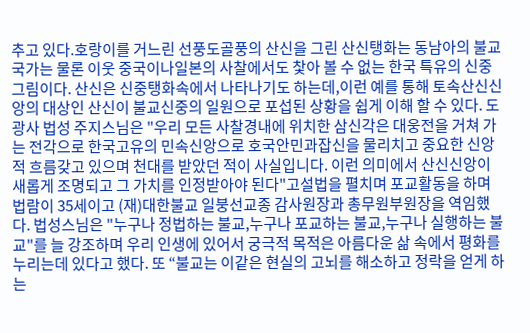추고 있다.호랑이를 거느린 선풍도골풍의 산신을 그린 산신탱화는 동남아의 불교국가는 물론 이웃 중국이나일본의 사찰에서도 찿아 볼 수 없는 한국 특유의 신중그림이다. 산신은 신중탱화속에서 나타나기도 하는데,이런 예를 통해 토속산신신앙의 대상인 산신이 불교신중의 일원으로 포섭된 상황을 쉽게 이해 할 수 있다. 도광사 법성 주지스님은 "우리 모든 사찰경내에 위치한 삼신각은 대웅전을 거쳐 가는 전각으로 한국고유의 민속신앙으로 호국안민과잡신을 물리치고 중요한 신앙적 흐름갖고 있으며 천대를 받았던 적이 사실입니다. 이런 의미에서 산신신앙이 새롭게 조명되고 그 가치를 인정받아야 된다"고설법을 펼치며 포교활동을 하며 법람이 35세이고 (재)대한불교 일붕선교종 감사원장과 총무원부원장을 역임했다. 법성스님은 "누구나 정법하는 불교,누구나 포교하는 불교,누구나 실행하는 불교"를 늘 강조하며 우리 인생에 있어서 궁극적 목적은 아름다운 삶 속에서 평화를 누리는데 있다고 했다. 또 “불교는 이같은 현실의 고뇌를 해소하고 정락을 얻게 하는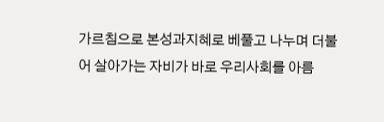가르침으로 본성과지혜로 베풀고 나누며 더불어 살아가는 자비가 바로 우리사회를 아름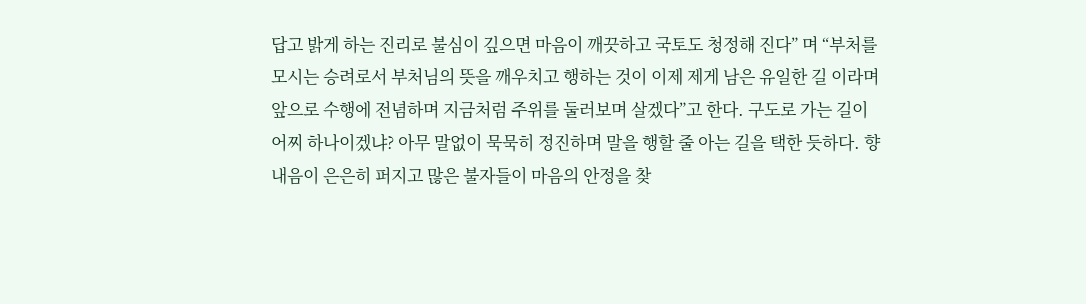답고 밝게 하는 진리로 불심이 깊으면 마음이 깨끗하고 국토도 청정해 진다” 며 “부처를 모시는 승려로서 부처님의 뜻을 깨우치고 행하는 것이 이제 제게 남은 유일한 길 이라며 앞으로 수행에 전념하며 지금처럼 주위를 둘러보며 살겠다”고 한다. 구도로 가는 길이 어찌 하나이겠냐? 아무 말없이 묵묵히 정진하며 말을 행할 줄 아는 길을 택한 듯하다. 향내음이 은은히 퍼지고 많은 불자들이 마음의 안정을 찾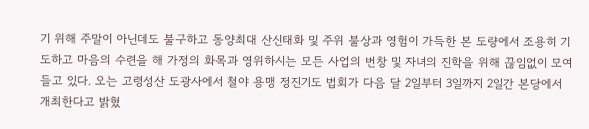기 위해 주말이 아닌데도 불구하고 동양최대 산신태화 및 주위 불상과 영험이 가득한 본 도량에서 조용히 기도하고 마음의 수련을 해 가정의 화목과 영위하시는 모든 사업의 번창 및 자녀의 진학을 위해 끊임없이 모여들고 있다. 오는 고령성산 도광사에서 철야 용맹 정진기도 법회가 다음 달 2일부터 3일까지 2일간 본당에서 개최한다고 밝혔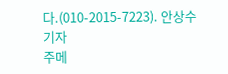다.(010-2015-7223). 안상수 기자
주메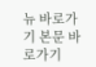뉴 바로가기 본문 바로가기